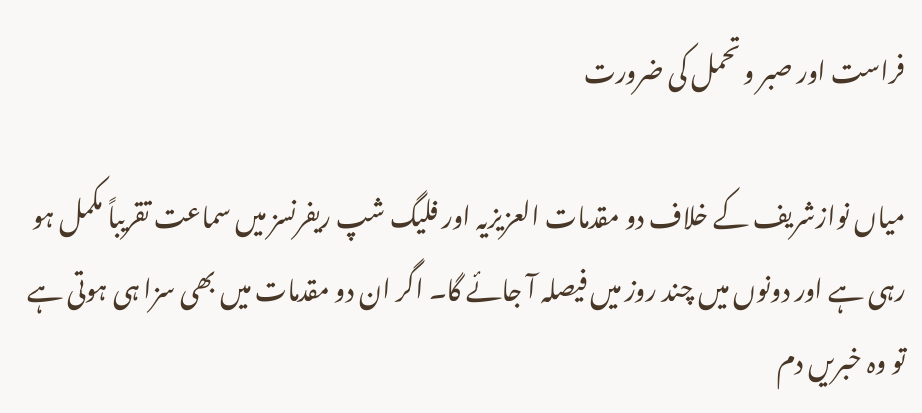فراست اور صبر و تحمل کی ضرورت

میاں نوازشریف کے خلاف دو مقدمات العزیزیہ اور فلیگ شپ ریفرنسز میں سماعت تقریباً مکمل ہو رہی ہے اور دونوں میں چند روز میں فیصلہ آ جائے گا۔ اگر ان دو مقدمات میں بھی سزا ہی ہوتی ہے تو وہ خبریں دم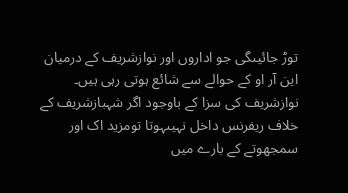توڑ جائیںگی جو اداروں اور نوازشریف کے درمیان این آر او کے حوالے سے شائع ہوتی رہی ہیں۔
نوازشریف کی سزا کے باوجود اگر شہبازشریف کے خلاف ریفرنس داخل نہیںہوتا تومزید اک اور سمجھوتے کے بارے میں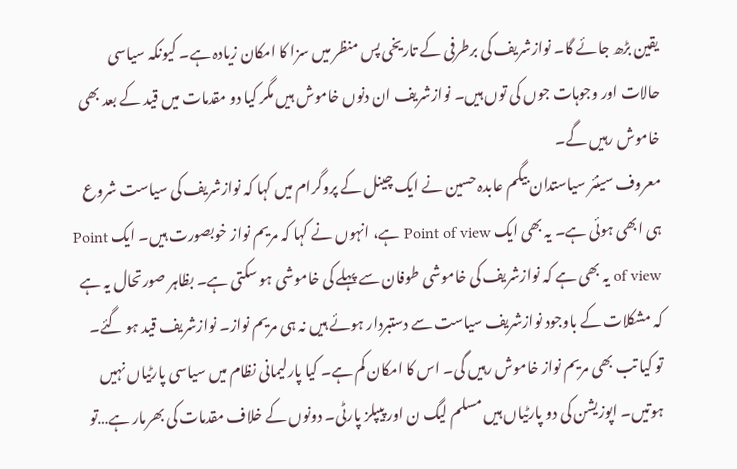یقین بڑھ جائے گا۔ نوازشریف کی برطرفی کے تاریخی پس منظر میں سزا کا امکان زیادہ ہے۔ کیونکہ سیاسی حالات اور وجوہات جوں کی توں ہیں۔ نوازشریف ان دنوں خاموش ہیں مگر کیا دو مقدمات میں قید کے بعد بھی خاموش رہیں گے۔
معروف سینئر سیاستدان بیگم عابدہ حسین نے ایک چینل کے پروگرام میں کہا کہ نوازشریف کی سیاست شروع ہی ابھی ہوئی ہے۔ یہ بھی ایک Point of view ہے، انہوں نے کہا کہ مریم نواز خوبصورت ہیں۔ ایک Point of view یہ بھی ہے کہ نوازشریف کی خاموشی طوفان سے پہلے کی خاموشی ہو سکتی ہے۔ بظاہر صورتحال یہ ہے کہ مشکلات کے باوجود نوازشریف سیاست سے دستبردار ہوئے ہیں نہ ہی مریم نواز۔ نوازشریف قید ہو گئے۔ تو کیا تب بھی مریم نواز خاموش رہیں گی۔ اس کا امکان کم ہے۔ کیا پارلیمانی نظام میں سیاسی پارٹیاں نہیں ہوتیں۔ اپوزیشن کی دو پارٹیاں ہیں مسلم لیگ ن اور پیپلز پارٹی۔ دونوں کے خلاف مقدمات کی بھرمار ہے…تو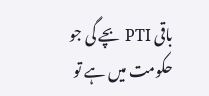باقی PTI بچے گی جو حکومت میں ہے تو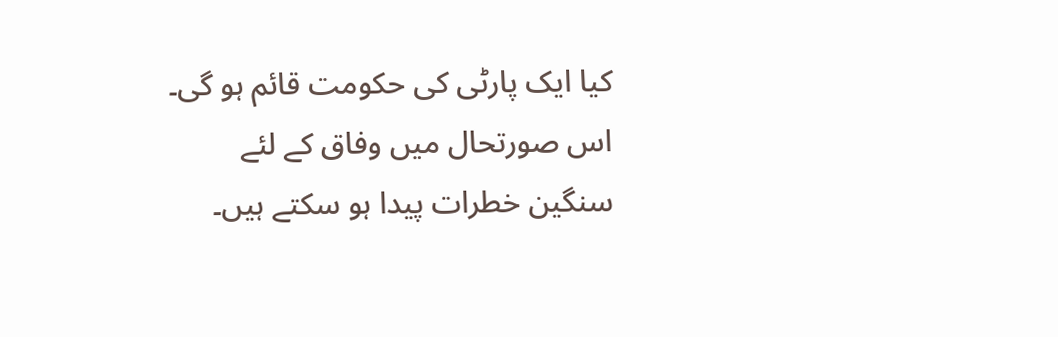کیا ایک پارٹی کی حکومت قائم ہو گی۔ اس صورتحال میں وفاق کے لئے سنگین خطرات پیدا ہو سکتے ہیں۔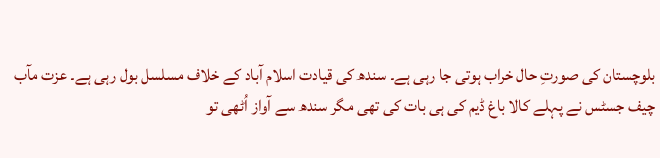بلوچستان کی صورتِ حال خراب ہوتی جا رہی ہے۔ سندھ کی قیادت اسلام آباد کے خلاف مسلسل بول رہی ہے۔ عزت مآب چیف جسٹس نے پہلے کالا باغ ڈیم کی ہی بات کی تھی مگر سندھ سے آواز اُٹھی تو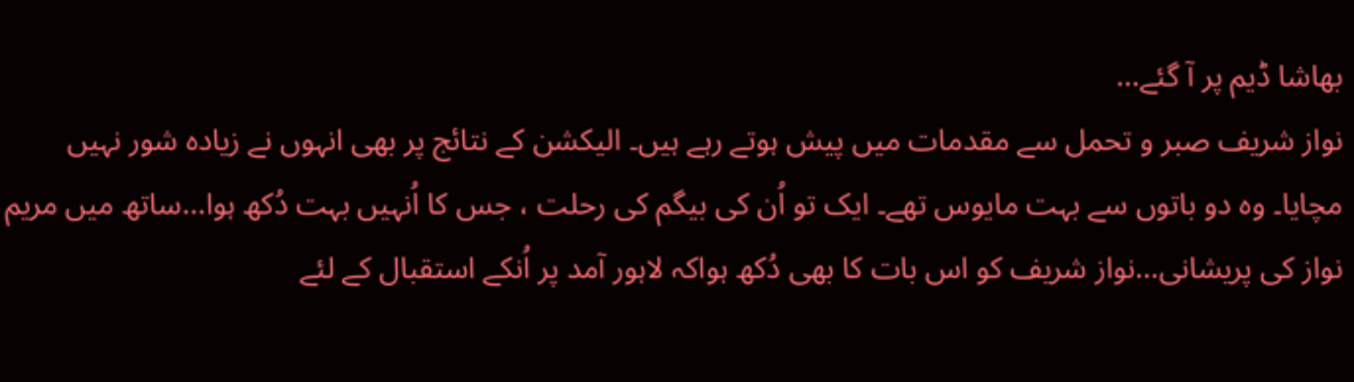بھاشا ڈیم پر آ گئے…
نواز شریف صبر و تحمل سے مقدمات میں پیش ہوتے رہے ہیں۔ الیکشن کے نتائج پر بھی انہوں نے زیادہ شور نہیں مچایا۔ وہ دو باتوں سے بہت مایوس تھے۔ ایک تو اُن کی بیگم کی رحلت ، جس کا اُنہیں بہت دُکھ ہوا…ساتھ میں مریم نواز کی پریشانی…نواز شریف کو اس بات کا بھی دُکھ ہواکہ لاہور آمد پر اُنکے استقبال کے لئے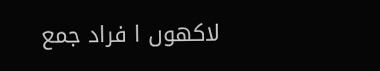لاکھوں ا فراد جمع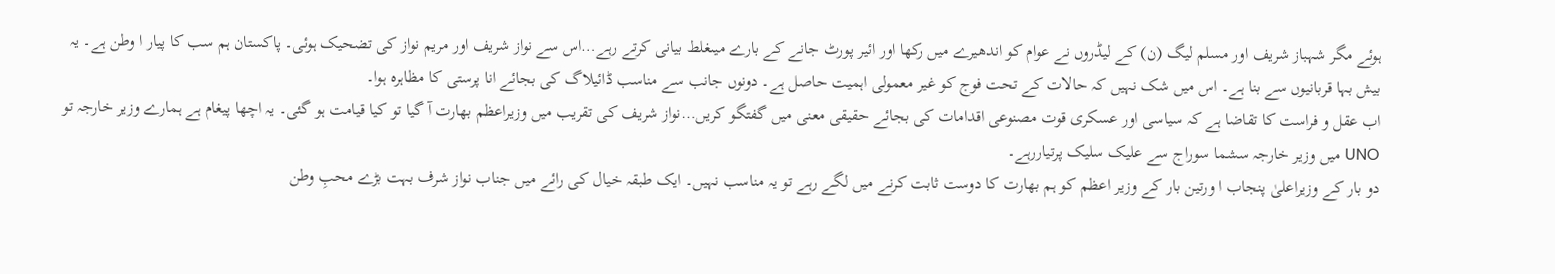ہوئے مگر شہباز شریف اور مسلم لیگ (ن) کے لیڈروں نے عوام کو اندھیرے میں رکھا اور ائیر پورٹ جانے کے بارے میںغلط بیانی کرتے رہے…اس سے نواز شریف اور مریم نواز کی تضحیک ہوئی۔ پاکستان ہم سب کا پیار ا وطن ہے۔ یہ بیش بہا قربانیوں سے بنا ہے۔ اس میں شک نہیں کہ حالات کے تحت فوج کو غیر معمولی اہمیت حاصل ہے۔ دونوں جانب سے مناسب ڈائیلاگ کی بجائے انا پرستی کا مظاہرہ ہوا۔
اب عقل و فراست کا تقاضا ہے کہ سیاسی اور عسکری قوت مصنوعی اقدامات کی بجائے حقیقی معنی میں گفتگو کریں…نواز شریف کی تقریب میں وزیراعظم بھارت آ گیا تو کیا قیامت ہو گئی۔ یہ اچھا پیغام ہے ہمارے وزیر خارجہ تو UNO میں وزیر خارجہ سشما سوراج سے علیک سلیک پرتیاررہے۔
دو بار کے وزیراعلیٰ پنجاب ا ورتین بار کے وزیر اعظم کو ہم بھارت کا دوست ثابت کرنے میں لگے رہے تو یہ مناسب نہیں۔ ایک طبقہ خیال کی رائے میں جناب نواز شرف بہت بڑے محبِ وطن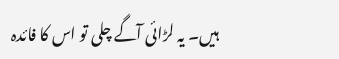ہیں۔ یہ لڑائی آگے چلی تو اس کا فائدہ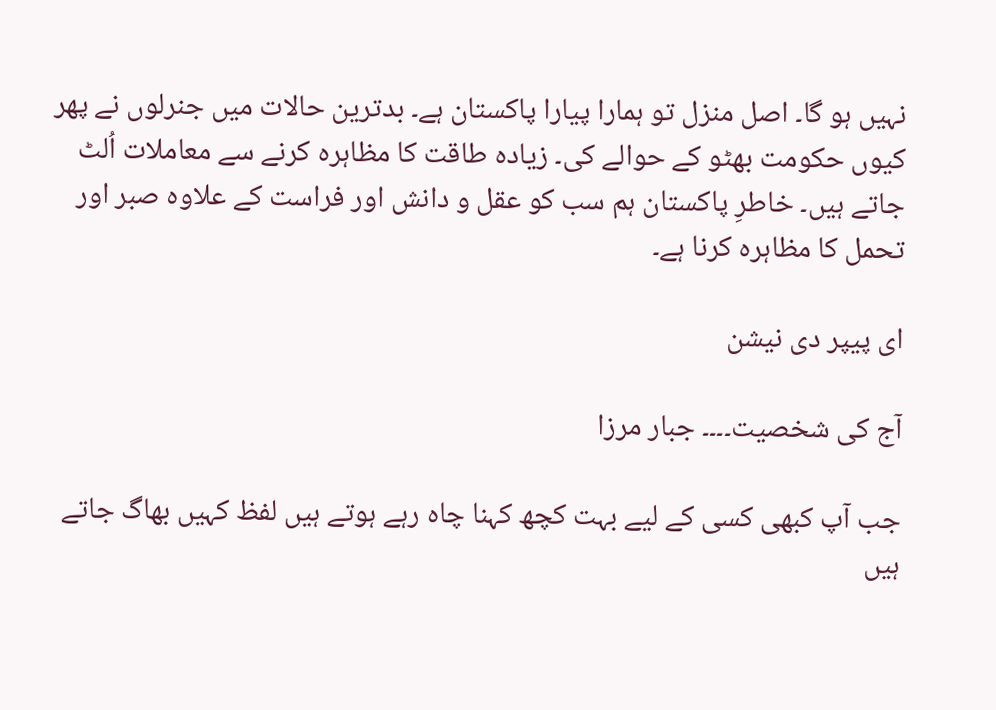نہیں ہو گا۔ اصل منزل تو ہمارا پیارا پاکستان ہے۔ بدترین حالات میں جنرلوں نے پھر کیوں حکومت بھٹو کے حوالے کی۔ زیادہ طاقت کا مظاہرہ کرنے سے معاملات اُلٹ جاتے ہیں۔ خاطرِ پاکستان ہم سب کو عقل و دانش اور فراست کے علاوہ صبر اور تحمل کا مظاہرہ کرنا ہے۔

ای پیپر دی نیشن

آج کی شخصیت۔۔۔۔ جبار مرزا

جب آپ کبھی کسی کے لیے بہت کچھ کہنا چاہ رہے ہوتے ہیں لفظ کہیں بھاگ جاتے ہیں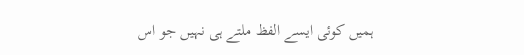ہمیں کوئی ایسے الفظ ملتے ہی نہیں جو اس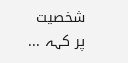شخصیت پر کہہ ...